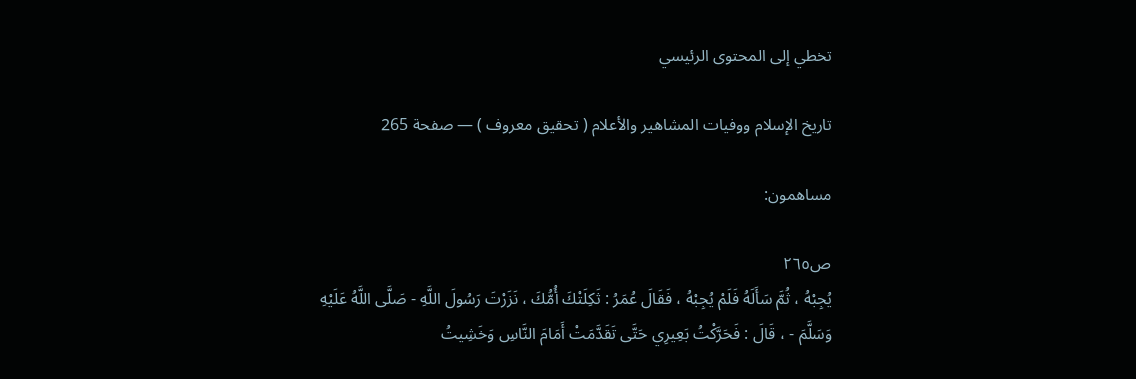تخطي إلى المحتوى الرئيسي

تاريخ الإسلام ووفيات المشاهير والأعلام ( تحقيق معروف ) — صفحة 265

مساهمون:

ص٢٦٥
يُجِبْهُ ، ثُمَّ سَأَلَهُ فَلَمْ يُجِبْهُ ، فَقَالَ عُمَرُ : ثَكِلَتْكَ أُمُّكَ ، نَزَرْتَ رَسُولَ اللَّهِ - صَلَّى اللَّهُ عَلَيْهِ وَسَلَّمَ - ، قَالَ : فَحَرَّكْتُ بَعِيرِي حَتَّى تَقَدَّمَتْ أَمَامَ النَّاسِ وَخَشِيتُ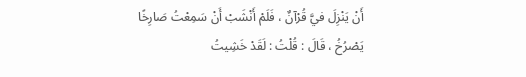أَنْ يَنْزِلَ فيَّ قُرْآنٌ ، فَلَمْ أَنْشَبْ أَنْ سَمِعْتُ صَارِخًا يَصْرُخُ ، قَالَ : قُلْتُ : لَقَدْ خَشِيتُ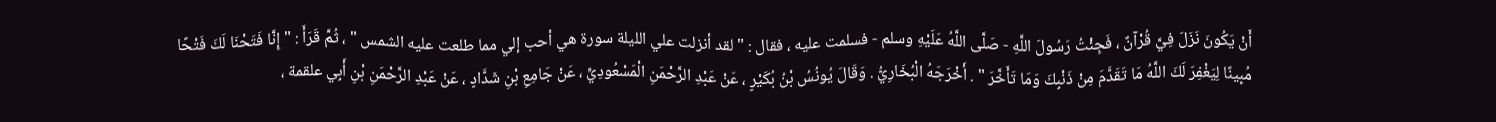أَنْ يَكُونَ نَزَلَ فِيَّ قُرْآنٌ ، فَجِئْتُ رَسُولَ اللَّهِ - صَلَّى اللَّهُ عَلَيْهِ وسلم - فسلمت عليه ، فقال : " لقد أنزلت علي الليلة سورة هي أحب إلي مما طلعت عليه الشمس " ، ثُمَّ قَرَأَ : " إِنَّا فَتَحْنَا لَكَ فَتْحًا مُبِينًا لِيَغْفِرَ لَكَ اللَّهُ مَا تَقَدَّمَ مِنْ ذَنْبِكَ وَمَا تَأَخَّرَ " . أَخْرَجَهُ الْبُخَارِيُّ . وَقَالَ يُونُسُ بْنُ بُكَيْرٍ ، عَنْ عَبْدِ الرَّحْمَنِ الْمَسْعُودِيِّ ، عَنْ جَامِعِ بْنِ شَدَّادٍ ، عَنْ عَبْدِ الرَّحْمَنِ بْنِ أَبِي علقمة ،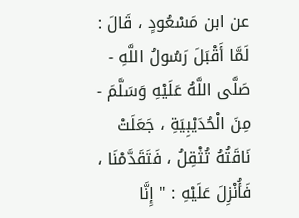عن ابن مَسْعُودٍ ، قَالَ : لَمَّا أَقْبَلَ رَسُولُ اللَّهِ - صَلَّى اللَّهُ عَلَيْهِ وَسَلَّمَ - مِنَ الْحُدَيْبِيَةِ ، جَعَلَتْ نَاقَتُهُ تُثْقِلُ ، فَتَقَدَّمْنَا ، فَأُنْزِلَ عَلَيْهِ : " إِنَّا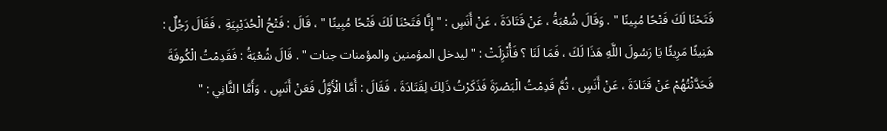فَتَحْنَا لَكَ فَتْحًا مُبِينًا " . وَقَالَ شُعْبَةُ ، عَنْ قَتَادَةَ ، عَنْ أَنَسٍ : " إِنَّا فَتَحْنَا لَكَ فَتْحًا مُبِينًا " ، قَالَ : فَتْحُ الْحُدَيْبِيَةِ ، فَقَالَ رَجُلٌ : هَنِيئًا مَرِيئًا يَا رَسُولَ اللَّهِ هَذَا لَكَ ، فَمَا لَنَا ؟ فَأُنْزِلَتْ : " ليدخل المؤمنين والمؤمنات جنات " . قَالَ شُعْبَةُ : فَقَدِمْتُ الْكُوفَةَ فَحَدَّثْتُهُمْ عَنْ قَتَادَةَ ، عَنْ أَنَسٍ ، ثُمَّ قَدِمْتُ الْبَصْرَةَ فَذَكَرْتُ ذَلِكَ لِقَتَادَةَ ، فَقَالَ : أَمَّا الْأَوَّلُ فَعَنْ أَنَسٍ ، وَأَمَّا الثَّانِي : "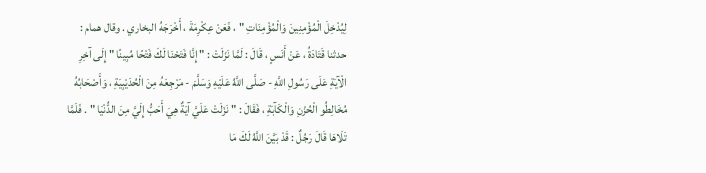لِيُدْخِلَ الْمُؤْمِنِينَ وَالْمُؤْمِنَاتِ " ، فَعَنْ عِكْرِمَةَ ، أَخْرَجَهُ البخاري . وقال همام : حدثنا قَتَادَةُ ، عَنْ أَنَسٍ ، قَالَ : لَمَّا نَزَلَتْ : " إِنَّا فَتَحْنَا لَكَ فَتْحًا مُبِينًا " إِلَى آخِرِ الْآيَةِ عَلَى رَسُولِ اللَّهِ - صَلَّى اللَّهُ عَلَيْهِ وَسَلَّمَ - مَرْجِعَهُ مِنَ الْحُدَيْبِيَةِ ، وَأَصْحَابُهُ مُخَالِطُو الْحُزْنِ وَالْكَآبَةِ ، فَقَالَ : " نَزَلَتْ عَلَيَّ آيَةٌ هِيَ أَحَبُّ إِلَيَّ مِنَ الدُّنْيَا " . فَلَمَّا تَلَاهَا قَالَ رَجُلٌ : قَدْ بَيَّنَ اللَّهُ لَكَ مَا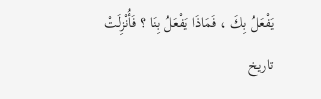يَفْعَلُ بِكَ ، فَمَاذَا يَفْعَلُ بِنَا ؟ فَأُنْزِلَتْ
تاريخ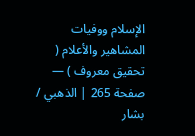الإسلام ووفيات المشاهير والأعلام ( تحقيق معروف ) — صفحة 265 | الذهبي / بشار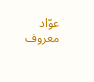عوّاد معروف